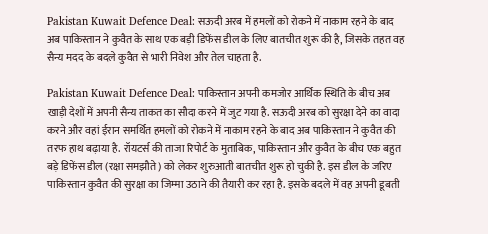Pakistan Kuwait Defence Deal: सऊदी अरब में हमलों को रोकने में नाकाम रहने के बाद अब पाकिस्तान ने कुवैत के साथ एक बड़ी डिफेंस डील के लिए बातचीत शुरू की है, जिसके तहत वह सैन्य मदद के बदले कुवैत से भारी निवेश और तेल चाहता है.

Pakistan Kuwait Defence Deal: पाकिस्तान अपनी कमजोर आर्थिक स्थिति के बीच अब खाड़ी देशों में अपनी सैन्य ताकत का सौदा करने में जुट गया है. सऊदी अरब को सुरक्षा देने का वादा करने और वहां ईरान समर्थित हमलों को रोकने में नाकाम रहने के बाद अब पाकिस्तान ने कुवैत की तरफ हाथ बढ़ाया है. रॉयटर्स की ताजा रिपोर्ट के मुताबिक, पाकिस्तान और कुवैत के बीच एक बहुत बड़े डिफेंस डील (रक्षा समझौते) को लेकर शुरुआती बातचीत शुरू हो चुकी है. इस डील के जरिए पाकिस्तान कुवैत की सुरक्षा का जिम्मा उठाने की तैयारी कर रहा है. इसके बदले में वह अपनी डूबती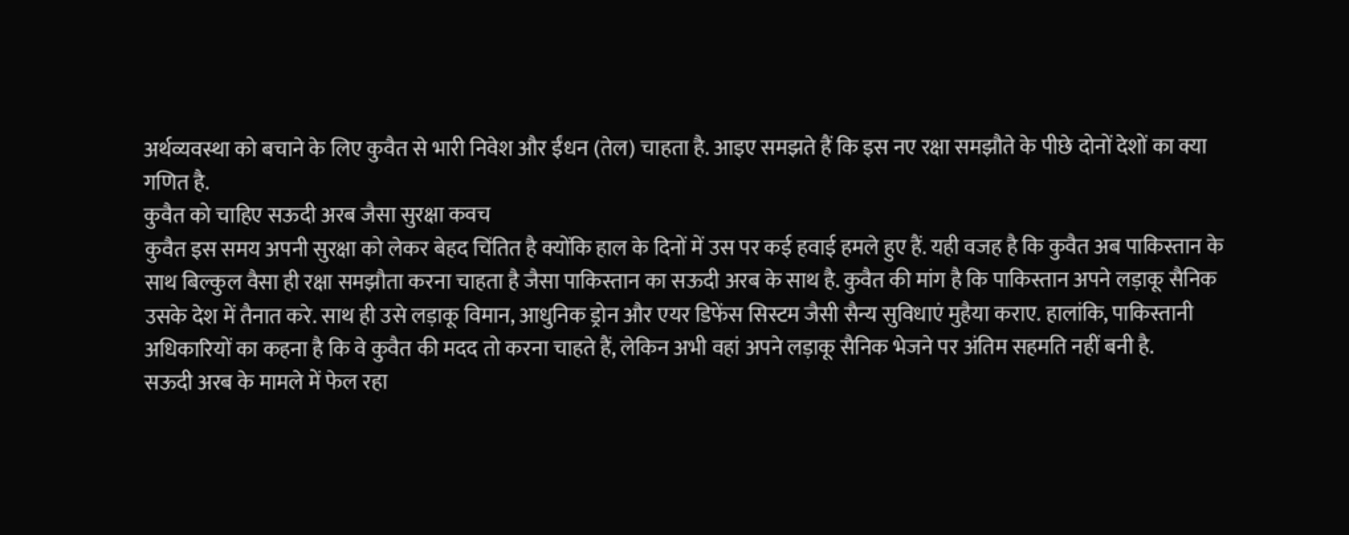अर्थव्यवस्था को बचाने के लिए कुवैत से भारी निवेश और ईंधन (तेल) चाहता है. आइए समझते हैं कि इस नए रक्षा समझौते के पीछे दोनों देशों का क्या गणित है.
कुवैत को चाहिए सऊदी अरब जैसा सुरक्षा कवच
कुवैत इस समय अपनी सुरक्षा को लेकर बेहद चिंतित है क्योंकि हाल के दिनों में उस पर कई हवाई हमले हुए हैं. यही वजह है कि कुवैत अब पाकिस्तान के साथ बिल्कुल वैसा ही रक्षा समझौता करना चाहता है जैसा पाकिस्तान का सऊदी अरब के साथ है. कुवैत की मांग है कि पाकिस्तान अपने लड़ाकू सैनिक उसके देश में तैनात करे. साथ ही उसे लड़ाकू विमान, आधुनिक ड्रोन और एयर डिफेंस सिस्टम जैसी सैन्य सुविधाएं मुहैया कराए. हालांकि, पाकिस्तानी अधिकारियों का कहना है कि वे कुवैत की मदद तो करना चाहते हैं, लेकिन अभी वहां अपने लड़ाकू सैनिक भेजने पर अंतिम सहमति नहीं बनी है.
सऊदी अरब के मामले में फेल रहा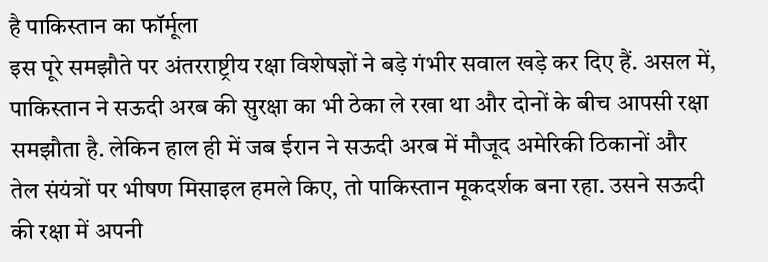है पाकिस्तान का फॉर्मूला
इस पूरे समझौते पर अंतरराष्ट्रीय रक्षा विशेषज्ञों ने बड़े गंभीर सवाल खड़े कर दिए हैं. असल में, पाकिस्तान ने सऊदी अरब की सुरक्षा का भी ठेका ले रखा था और दोनों के बीच आपसी रक्षा समझौता है. लेकिन हाल ही में जब ईरान ने सऊदी अरब में मौजूद अमेरिकी ठिकानों और तेल संयंत्रों पर भीषण मिसाइल हमले किए, तो पाकिस्तान मूकदर्शक बना रहा. उसने सऊदी की रक्षा में अपनी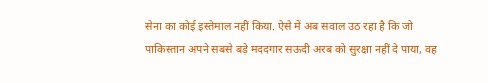सेना का कोई इस्तेमाल नहीं किया. ऐसे में अब सवाल उठ रहा है कि जो पाकिस्तान अपने सबसे बड़े मददगार सऊदी अरब को सुरक्षा नहीं दे पाया, वह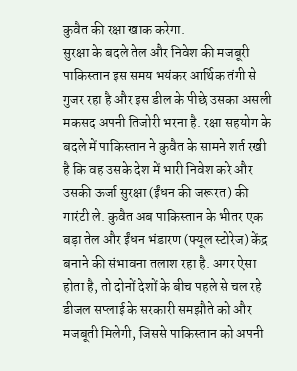कुवैत की रक्षा खाक करेगा.
सुरक्षा के बदले तेल और निवेश की मजबूरी
पाकिस्तान इस समय भयंकर आर्थिक तंगी से गुजर रहा है और इस डील के पीछे उसका असली मकसद अपनी तिजोरी भरना है. रक्षा सहयोग के बदले में पाकिस्तान ने कुवैत के सामने शर्त रखी है कि वह उसके देश में भारी निवेश करे और उसकी ऊर्जा सुरक्षा (ईंधन की जरूरत) की गारंटी ले. कुवैत अब पाकिस्तान के भीतर एक बड़ा तेल और ईंधन भंडारण (फ्यूल स्टोरेज) केंद्र बनाने की संभावना तलाश रहा है. अगर ऐसा होता है, तो दोनों देशों के बीच पहले से चल रहे डीजल सप्लाई के सरकारी समझौते को और मजबूती मिलेगी, जिससे पाकिस्तान को अपनी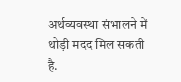अर्थव्यवस्था संभालने में थोड़ी मदद मिल सकती है.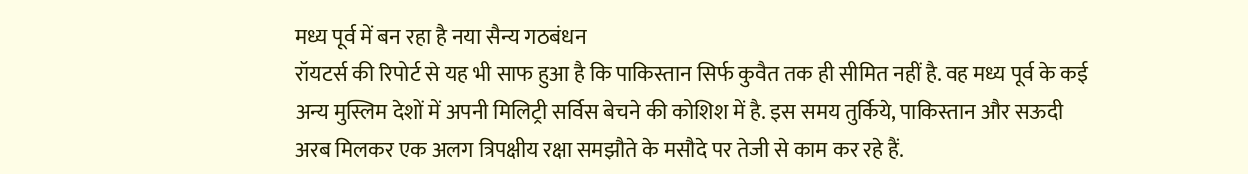मध्य पूर्व में बन रहा है नया सैन्य गठबंधन
रॉयटर्स की रिपोर्ट से यह भी साफ हुआ है कि पाकिस्तान सिर्फ कुवैत तक ही सीमित नहीं है. वह मध्य पूर्व के कई अन्य मुस्लिम देशों में अपनी मिलिट्री सर्विस बेचने की कोशिश में है. इस समय तुर्किये, पाकिस्तान और सऊदी अरब मिलकर एक अलग त्रिपक्षीय रक्षा समझौते के मसौदे पर तेजी से काम कर रहे हैं.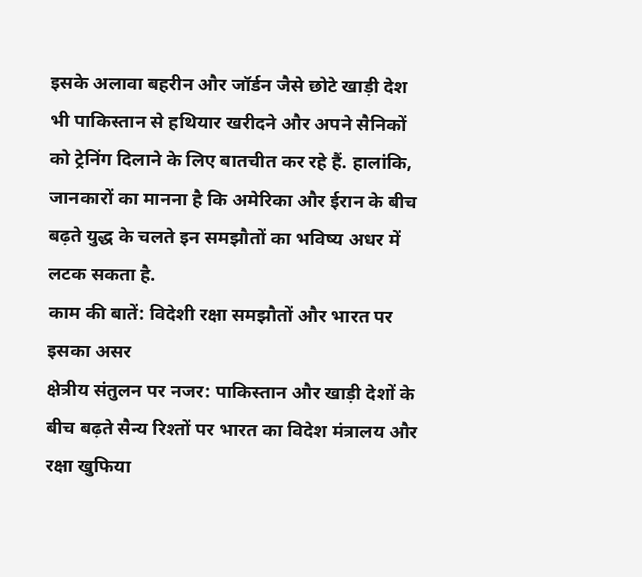इसके अलावा बहरीन और जॉर्डन जैसे छोटे खाड़ी देश भी पाकिस्तान से हथियार खरीदने और अपने सैनिकों को ट्रेनिंग दिलाने के लिए बातचीत कर रहे हैं. हालांकि, जानकारों का मानना है कि अमेरिका और ईरान के बीच बढ़ते युद्ध के चलते इन समझौतों का भविष्य अधर में लटक सकता है.
काम की बातें: विदेशी रक्षा समझौतों और भारत पर इसका असर
क्षेत्रीय संतुलन पर नजर: पाकिस्तान और खाड़ी देशों के बीच बढ़ते सैन्य रिश्तों पर भारत का विदेश मंत्रालय और रक्षा खुफिया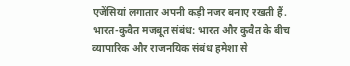एजेंसियां लगातार अपनी कड़ी नजर बनाए रखती हैं.
भारत-कुवैत मजबूत संबंध: भारत और कुवैत के बीच व्यापारिक और राजनयिक संबंध हमेशा से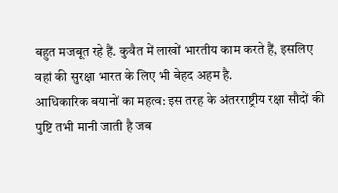बहुत मजबूत रहे हैं. कुवैत में लाखों भारतीय काम करते हैं, इसलिए वहां की सुरक्षा भारत के लिए भी बेहद अहम है.
आधिकारिक बयानों का महत्व: इस तरह के अंतरराष्ट्रीय रक्षा सौदों की पुष्टि तभी मानी जाती है जब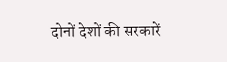दोनों देशों की सरकारें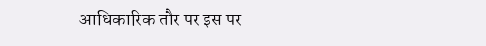आधिकारिक तौर पर इस पर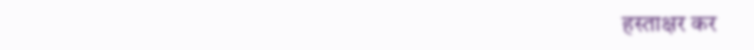हस्ताक्षर कर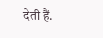देती हैं.